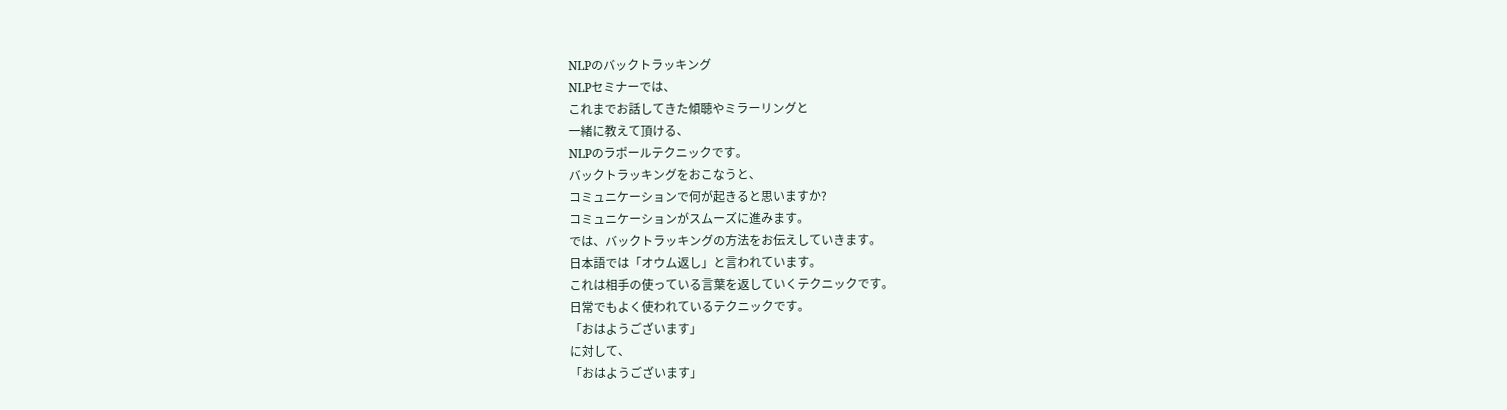NLPのバックトラッキング
NLPセミナーでは、
これまでお話してきた傾聴やミラーリングと
一緒に教えて頂ける、
NLPのラポールテクニックです。
バックトラッキングをおこなうと、
コミュニケーションで何が起きると思いますか?
コミュニケーションがスムーズに進みます。
では、バックトラッキングの方法をお伝えしていきます。
日本語では「オウム返し」と言われています。
これは相手の使っている言葉を返していくテクニックです。
日常でもよく使われているテクニックです。
「おはようございます」
に対して、
「おはようございます」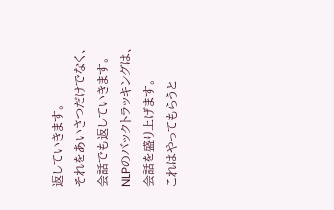返していきます。
それをあいさつだけでなく、
会話でも返していきます。
NLPのバックトラッキングは、
会話を盛り上げます。
これはやってもらうと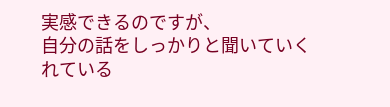実感できるのですが、
自分の話をしっかりと聞いていくれている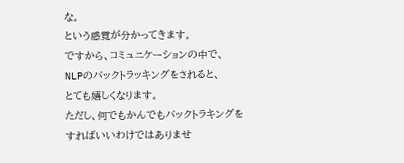な。
という感覚が分かってきます。
ですから、コミュニケーションの中で、
NLPのバックトラッキングをされると、
とても嬉しくなります。
ただし、何でもかんでもバックトラキングを
すればいいわけではありませ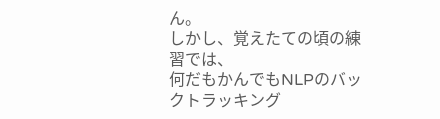ん。
しかし、覚えたての頃の練習では、
何だもかんでもNLPのバックトラッキング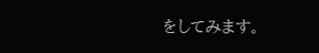をしてみます。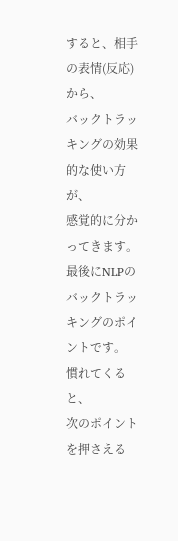すると、相手の表情(反応)から、
バックトラッキングの効果的な使い方が、
感覚的に分かってきます。
最後にNLPのバックトラッキングのポイントです。
慣れてくると、
次のポイントを押さえる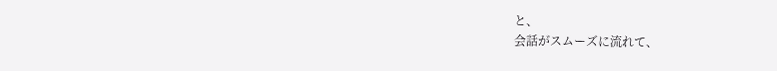と、
会話がスムーズに流れて、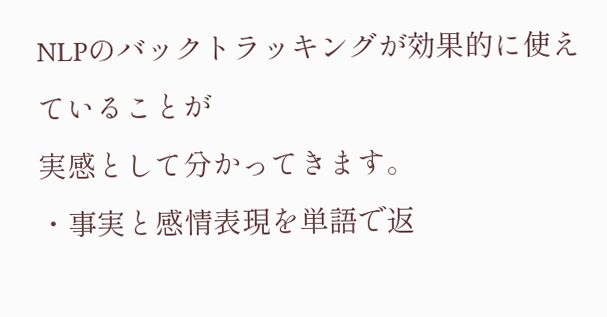NLPのバックトラッキングが効果的に使えていることが
実感として分かってきます。
・事実と感情表現を単語で返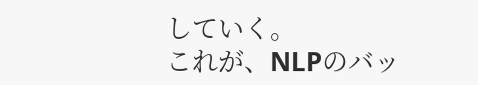していく。
これが、NLPのバッ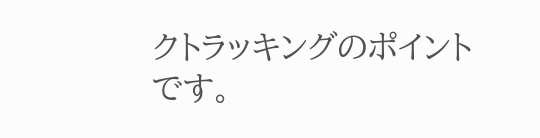クトラッキングのポイントです。